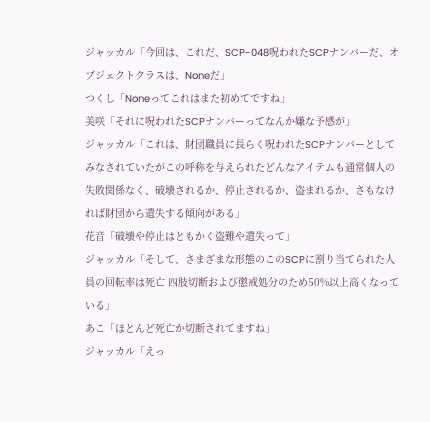ジャッカル「今回は、これだ、SCP-048呪われたSCPナンバーだ、オブジェクトクラスは、Noneだ」
つくし「Noneってこれはまた初めてですね」
美咲「それに呪われたSCPナンバーってなんか嫌な予感が」
ジャッカル「これは、財団職員に長らく呪われたSCPナンバーとしてみなされていたがこの呼称を与えられたどんなアイテムも通常個人の失敗関係なく、破壊されるか、停止されるか、盗まれるか、さもなければ財団から遺失する傾向がある」
花音「破壊や停止はともかく盗難や遺失って」
ジャッカル「そして、さまざまな形態のこのSCPに割り当てられた人員の回転率は死亡 四肢切断および懲戒処分のため50%以上高くなっている」
あこ「ほとんど死亡か切断されてますね」
ジャッカル「えっ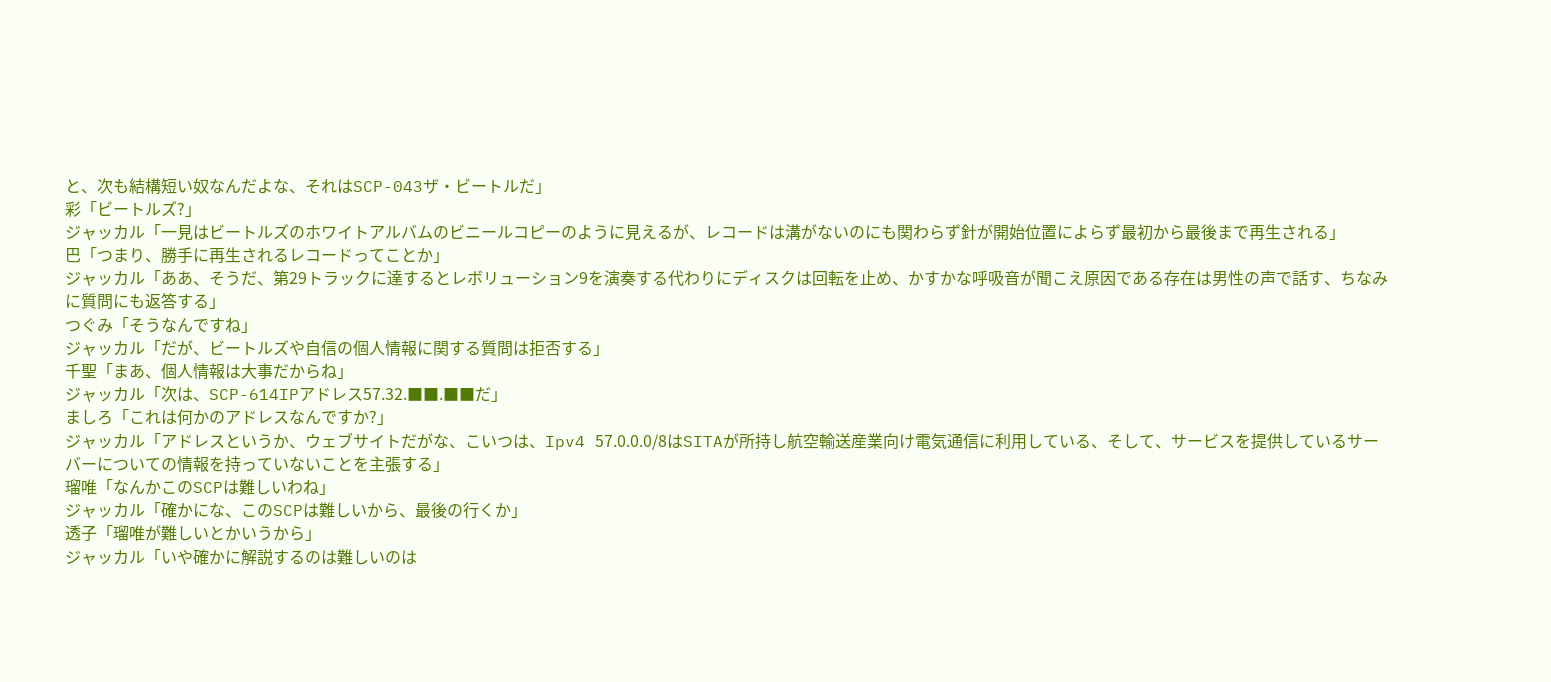と、次も結構短い奴なんだよな、それはSCP-043ザ・ビートルだ」
彩「ビートルズ?」
ジャッカル「一見はビートルズのホワイトアルバムのビニールコピーのように見えるが、レコードは溝がないのにも関わらず針が開始位置によらず最初から最後まで再生される」
巴「つまり、勝手に再生されるレコードってことか」
ジャッカル「ああ、そうだ、第29トラックに達するとレボリューション9を演奏する代わりにディスクは回転を止め、かすかな呼吸音が聞こえ原因である存在は男性の声で話す、ちなみに質問にも返答する」
つぐみ「そうなんですね」
ジャッカル「だが、ビートルズや自信の個人情報に関する質問は拒否する」
千聖「まあ、個人情報は大事だからね」
ジャッカル「次は、SCP-614IPアドレス57.32.■■.■■だ」
ましろ「これは何かのアドレスなんですか?」
ジャッカル「アドレスというか、ウェブサイトだがな、こいつは、Ipv4 57.0.0.0/8はSITAが所持し航空輸送産業向け電気通信に利用している、そして、サービスを提供しているサーバーについての情報を持っていないことを主張する」
瑠唯「なんかこのSCPは難しいわね」
ジャッカル「確かにな、このSCPは難しいから、最後の行くか」
透子「瑠唯が難しいとかいうから」
ジャッカル「いや確かに解説するのは難しいのは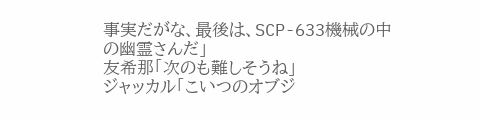事実だがな、最後は、SCP-633機械の中の幽霊さんだ」
友希那「次のも難しそうね」
ジャッカル「こいつのオブジ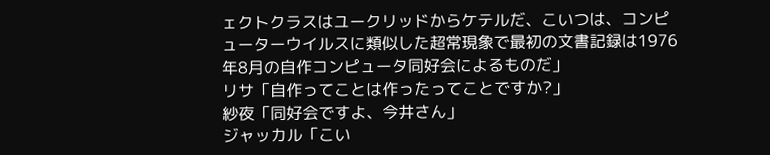ェクトクラスはユークリッドからケテルだ、こいつは、コンピューターウイルスに類似した超常現象で最初の文書記録は1976年8月の自作コンピュータ同好会によるものだ」
リサ「自作ってことは作ったってことですか?」
紗夜「同好会ですよ、今井さん」
ジャッカル「こい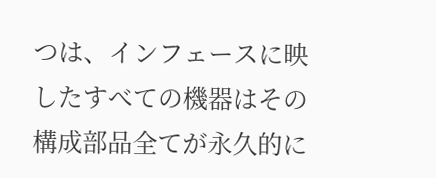つは、インフェースに映したすべての機器はその構成部品全てが永久的に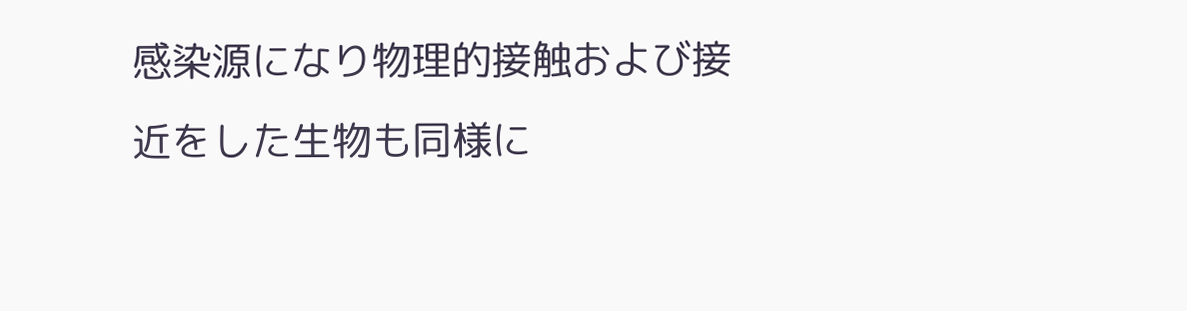感染源になり物理的接触および接近をした生物も同様に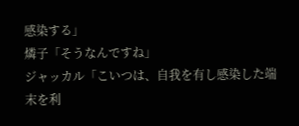感染する」
燐子「そうなんですね」
ジャッカル「こいつは、自我を有し感染した端末を利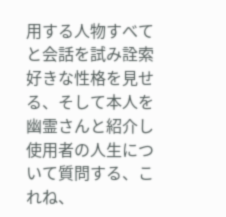用する人物すべてと会話を試み詮索好きな性格を見せる、そして本人を幽霊さんと紹介し使用者の人生について質問する、これね、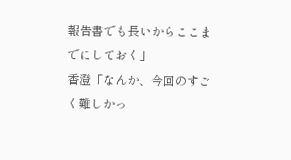報告書でも長いからここまでにしておく」
香澄「なんか、今回のすごく難しかっ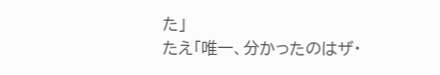た」
たえ「唯一、分かったのはザ・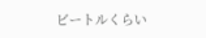ビートルくらい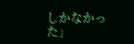しかなかった」